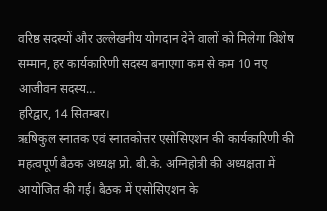वरिष्ठ सदस्यों और उल्लेखनीय योगदान देने वालों को मिलेगा विशेष सम्मान, हर कार्यकारिणी सदस्य बनाएगा कम से कम 10 नए आजीवन सदस्य…
हरिद्वार, 14 सितम्बर।
ऋषिकुल स्नातक एवं स्नातकोत्तर एसोसिएशन की कार्यकारिणी की महत्वपूर्ण बैठक अध्यक्ष प्रो. बी.के. अग्निहोत्री की अध्यक्षता में आयोजित की गई। बैठक में एसोसिएशन के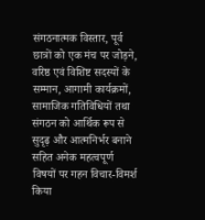संगठनात्मक विस्तार, पूर्व छात्रों को एक मंच पर जोड़ने, वरिष्ठ एवं विशिष्ट सदस्यों के सम्मान, आगामी कार्यक्रमों, सामाजिक गतिविधियों तथा संगठन को आर्थिक रूप से सुदृढ़ और आत्मनिर्भर बनाने सहित अनेक महत्वपूर्ण विषयों पर गहन विचार-विमर्श किया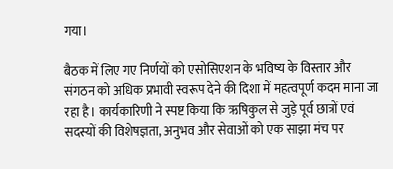गया।

बैठक में लिए गए निर्णयों को एसोसिएशन के भविष्य के विस्तार और संगठन को अधिक प्रभावी स्वरूप देने की दिशा में महत्वपूर्ण कदम माना जा रहा है। कार्यकारिणी ने स्पष्ट किया कि ऋषिकुल से जुड़े पूर्व छात्रों एवं सदस्यों की विशेषज्ञता, अनुभव और सेवाओं को एक साझा मंच पर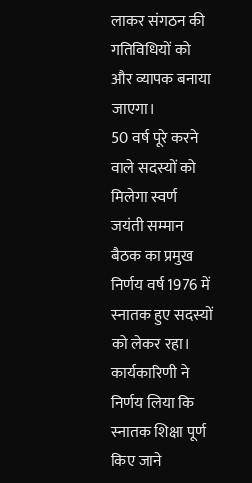लाकर संगठन की गतिविधियों को और व्यापक बनाया जाएगा।
50 वर्ष पूरे करने वाले सदस्यों को मिलेगा स्वर्ण जयंती सम्मान
बैठक का प्रमुख निर्णय वर्ष 1976 में स्नातक हुए सदस्यों को लेकर रहा। कार्यकारिणी ने निर्णय लिया कि स्नातक शिक्षा पूर्ण किए जाने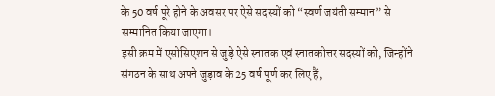के 50 वर्ष पूरे होने के अवसर पर ऐसे सदस्यों को “स्वर्ण जयंती सम्मान” से सम्मानित किया जाएगा।
इसी क्रम में एसोसिएशन से जुड़े ऐसे स्नातक एवं स्नातकोत्तर सदस्यों को, जिन्होंने संगठन के साथ अपने जुड़ाव के 25 वर्ष पूर्ण कर लिए हैं,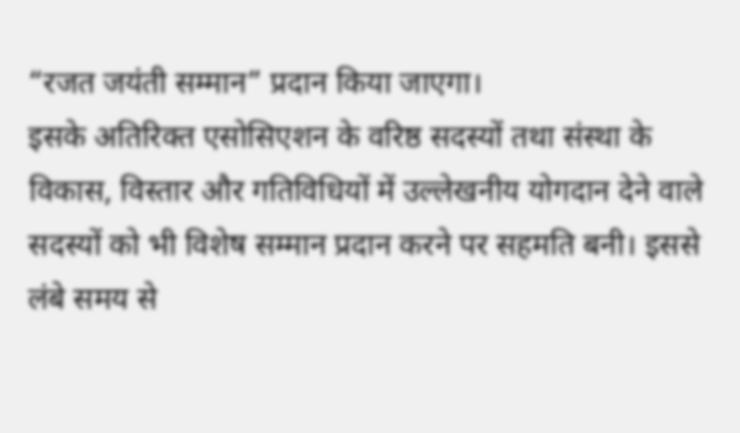“रजत जयंती सम्मान” प्रदान किया जाएगा।
इसके अतिरिक्त एसोसिएशन के वरिष्ठ सदस्यों तथा संस्था के विकास, विस्तार और गतिविधियों में उल्लेखनीय योगदान देने वाले सदस्यों को भी विशेष सम्मान प्रदान करने पर सहमति बनी। इससे लंबे समय से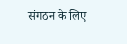संगठन के लिए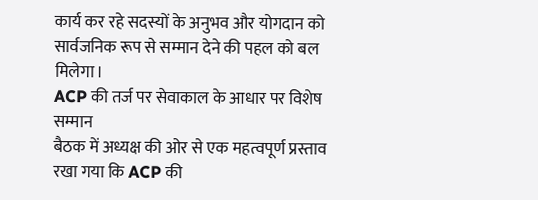कार्य कर रहे सदस्यों के अनुभव और योगदान को सार्वजनिक रूप से सम्मान देने की पहल को बल मिलेगा।
ACP की तर्ज पर सेवाकाल के आधार पर विशेष सम्मान
बैठक में अध्यक्ष की ओर से एक महत्वपूर्ण प्रस्ताव रखा गया कि ACP की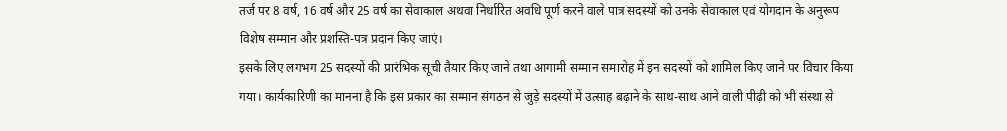तर्ज पर 8 वर्ष, 16 वर्ष और 25 वर्ष का सेवाकाल अथवा निर्धारित अवधि पूर्ण करने वाले पात्र सदस्यों को उनके सेवाकाल एवं योगदान के अनुरूप विशेष सम्मान और प्रशस्ति-पत्र प्रदान किए जाएं।
इसके लिए लगभग 25 सदस्यों की प्रारंभिक सूची तैयार किए जाने तथा आगामी सम्मान समारोह में इन सदस्यों को शामिल किए जाने पर विचार किया गया। कार्यकारिणी का मानना है कि इस प्रकार का सम्मान संगठन से जुड़े सदस्यों में उत्साह बढ़ाने के साथ-साथ आने वाली पीढ़ी को भी संस्था से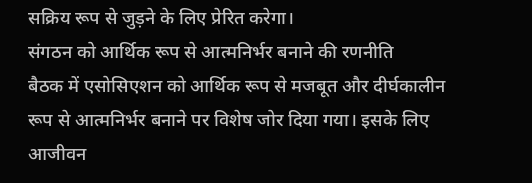सक्रिय रूप से जुड़ने के लिए प्रेरित करेगा।
संगठन को आर्थिक रूप से आत्मनिर्भर बनाने की रणनीति
बैठक में एसोसिएशन को आर्थिक रूप से मजबूत और दीर्घकालीन रूप से आत्मनिर्भर बनाने पर विशेष जोर दिया गया। इसके लिए आजीवन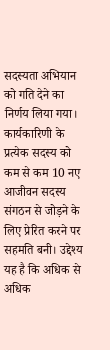सदस्यता अभियान को गति देने का निर्णय लिया गया।
कार्यकारिणी के प्रत्येक सदस्य को कम से कम 10 नए आजीवन सदस्य संगठन से जोड़ने के लिए प्रेरित करने पर सहमति बनी। उद्देश्य यह है कि अधिक से अधिक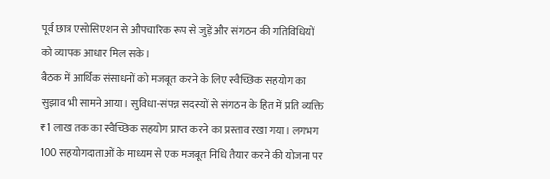पूर्व छात्र एसोसिएशन से औपचारिक रूप से जुड़ें और संगठन की गतिविधियों को व्यापक आधार मिल सके।
बैठक में आर्थिक संसाधनों को मजबूत करने के लिए स्वैच्छिक सहयोग का सुझाव भी सामने आया। सुविधा-संपन्न सदस्यों से संगठन के हित में प्रति व्यक्ति ₹1 लाख तक का स्वैच्छिक सहयोग प्राप्त करने का प्रस्ताव रखा गया। लगभग 100 सहयोगदाताओं के माध्यम से एक मजबूत निधि तैयार करने की योजना पर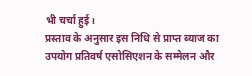भी चर्चा हुई।
प्रस्ताव के अनुसार इस निधि से प्राप्त ब्याज का उपयोग प्रतिवर्ष एसोसिएशन के सम्मेलन और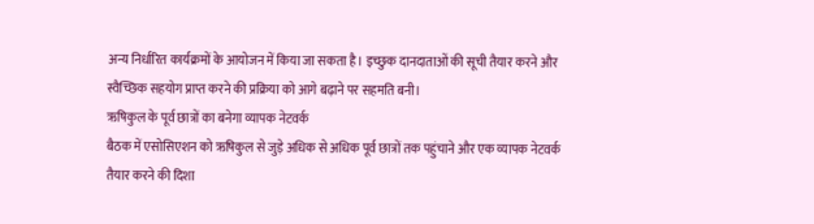अन्य निर्धारित कार्यक्रमों के आयोजन में किया जा सकता है। इच्छुक दानदाताओं की सूची तैयार करने और स्वैच्छिक सहयोग प्राप्त करने की प्रक्रिया को आगे बढ़ाने पर सहमति बनी।
ऋषिकुल के पूर्व छात्रों का बनेगा व्यापक नेटवर्क
बैठक में एसोसिएशन को ऋषिकुल से जुड़े अधिक से अधिक पूर्व छात्रों तक पहुंचाने और एक व्यापक नेटवर्क तैयार करने की दिशा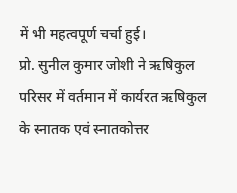में भी महत्वपूर्ण चर्चा हुई।
प्रो. सुनील कुमार जोशी ने ऋषिकुल परिसर में वर्तमान में कार्यरत ऋषिकुल के स्नातक एवं स्नातकोत्तर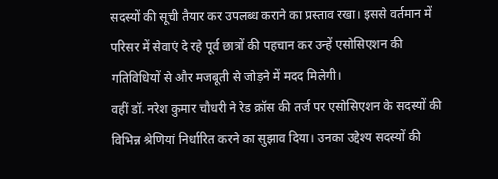सदस्यों की सूची तैयार कर उपलब्ध कराने का प्रस्ताव रखा। इससे वर्तमान में परिसर में सेवाएं दे रहे पूर्व छात्रों की पहचान कर उन्हें एसोसिएशन की गतिविधियों से और मजबूती से जोड़ने में मदद मिलेगी।
वहीं डॉ. नरेश कुमार चौधरी ने रेड क्रॉस की तर्ज पर एसोसिएशन के सदस्यों की विभिन्न श्रेणियां निर्धारित करने का सुझाव दिया। उनका उद्देश्य सदस्यों की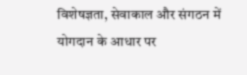विशेषज्ञता, सेवाकाल और संगठन में योगदान के आधार पर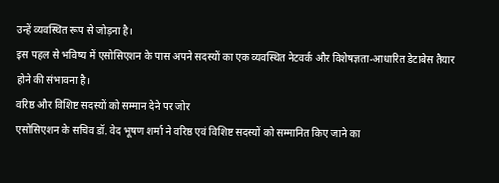उन्हें व्यवस्थित रूप से जोड़ना है।
इस पहल से भविष्य में एसोसिएशन के पास अपने सदस्यों का एक व्यवस्थित नेटवर्क और विशेषज्ञता-आधारित डेटाबेस तैयार होने की संभावना है।
वरिष्ठ और विशिष्ट सदस्यों को सम्मान देने पर जोर
एसोसिएशन के सचिव डॉ. वेद भूषण शर्मा ने वरिष्ठ एवं विशिष्ट सदस्यों को सम्मानित किए जाने का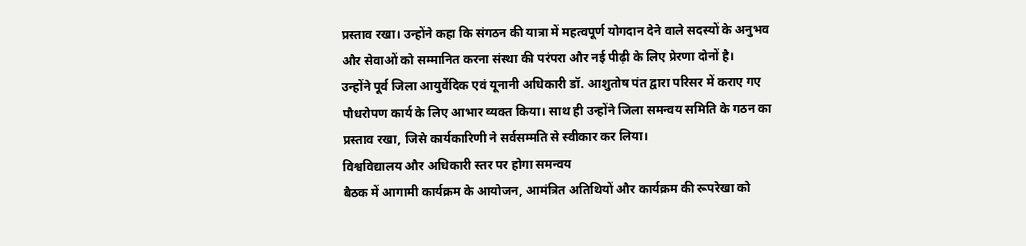प्रस्ताव रखा। उन्होंने कहा कि संगठन की यात्रा में महत्वपूर्ण योगदान देने वाले सदस्यों के अनुभव और सेवाओं को सम्मानित करना संस्था की परंपरा और नई पीढ़ी के लिए प्रेरणा दोनों है।
उन्होंने पूर्व जिला आयुर्वेदिक एवं यूनानी अधिकारी डॉ. आशुतोष पंत द्वारा परिसर में कराए गए पौधरोपण कार्य के लिए आभार व्यक्त किया। साथ ही उन्होंने जिला समन्वय समिति के गठन का प्रस्ताव रखा, जिसे कार्यकारिणी ने सर्वसम्मति से स्वीकार कर लिया।
विश्वविद्यालय और अधिकारी स्तर पर होगा समन्वय
बैठक में आगामी कार्यक्रम के आयोजन, आमंत्रित अतिथियों और कार्यक्रम की रूपरेखा को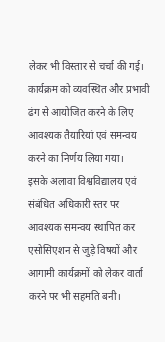लेकर भी विस्तार से चर्चा की गई। कार्यक्रम को व्यवस्थित और प्रभावी ढंग से आयोजित करने के लिए आवश्यक तैयारियां एवं समन्वय करने का निर्णय लिया गया।
इसके अलावा विश्वविद्यालय एवं संबंधित अधिकारी स्तर पर आवश्यक समन्वय स्थापित कर एसोसिएशन से जुड़े विषयों और आगामी कार्यक्रमों को लेकर वार्ता करने पर भी सहमति बनी।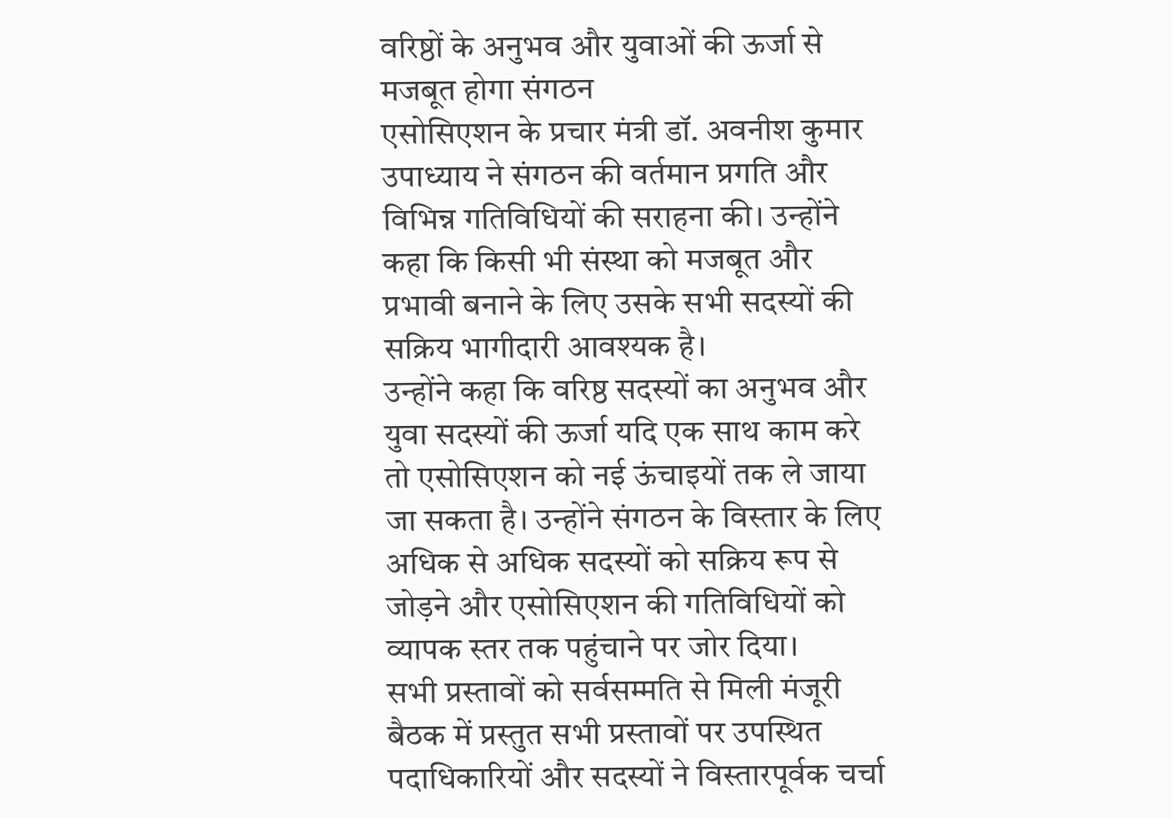वरिष्ठों के अनुभव और युवाओं की ऊर्जा से मजबूत होगा संगठन
एसोसिएशन के प्रचार मंत्री डॉ. अवनीश कुमार उपाध्याय ने संगठन की वर्तमान प्रगति और विभिन्न गतिविधियों की सराहना की। उन्होंने कहा कि किसी भी संस्था को मजबूत और प्रभावी बनाने के लिए उसके सभी सदस्यों की सक्रिय भागीदारी आवश्यक है।
उन्होंने कहा कि वरिष्ठ सदस्यों का अनुभव और युवा सदस्यों की ऊर्जा यदि एक साथ काम करे तो एसोसिएशन को नई ऊंचाइयों तक ले जाया जा सकता है। उन्होंने संगठन के विस्तार के लिए अधिक से अधिक सदस्यों को सक्रिय रूप से जोड़ने और एसोसिएशन की गतिविधियों को व्यापक स्तर तक पहुंचाने पर जोर दिया।
सभी प्रस्तावों को सर्वसम्मति से मिली मंजूरी
बैठक में प्रस्तुत सभी प्रस्तावों पर उपस्थित पदाधिकारियों और सदस्यों ने विस्तारपूर्वक चर्चा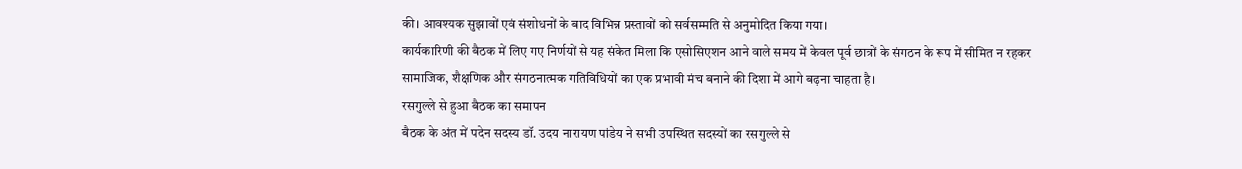की। आवश्यक सुझावों एवं संशोधनों के बाद विभिन्न प्रस्तावों को सर्वसम्मति से अनुमोदित किया गया।
कार्यकारिणी की बैठक में लिए गए निर्णयों से यह संकेत मिला कि एसोसिएशन आने वाले समय में केवल पूर्व छात्रों के संगठन के रूप में सीमित न रहकर सामाजिक, शैक्षणिक और संगठनात्मक गतिविधियों का एक प्रभावी मंच बनाने की दिशा में आगे बढ़ना चाहता है।
रसगुल्ले से हुआ बैठक का समापन
बैठक के अंत में पदेन सदस्य डॉ. उदय नारायण पांडेय ने सभी उपस्थित सदस्यों का रसगुल्ले से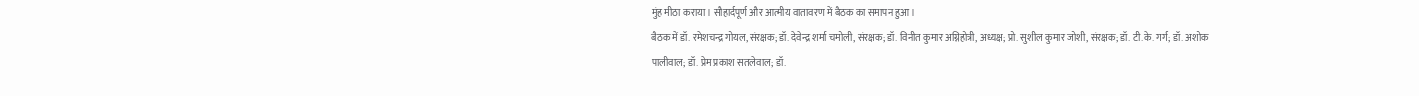मुंह मीठा कराया। सौहार्दपूर्ण और आत्मीय वातावरण में बैठक का समापन हुआ।
बैठक में डॉ. रमेशचन्द्र गोयल, संरक्षक; डॉ. देवेन्द्र शर्मा चमोली, संरक्षक; डॉ. विनीत कुमार अग्निहोत्री, अध्यक्ष; प्रो. सुशील कुमार जोशी, संरक्षक; डॉ. टी.के. गर्ग; डॉ. अशोक पालीवाल; डॉ. प्रेम प्रकाश सतलेवाल; डॉ.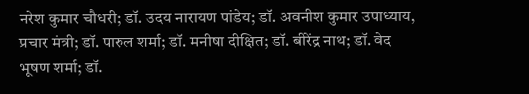नरेश कुमार चौधरी; डॉ. उदय नारायण पांडेय; डॉ. अवनीश कुमार उपाध्याय, प्रचार मंत्री; डॉ. पारुल शर्मा; डॉ. मनीषा दीक्षित; डॉ. बीरेंद्र नाथ; डॉ. वेद भूषण शर्मा; डॉ.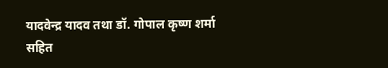यादवेन्द्र यादव तथा डॉ. गोपाल कृष्ण शर्मा सहित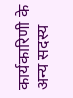कार्यकारिणी के अन्य सदस्य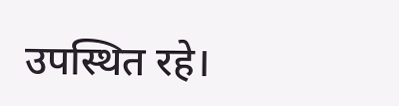उपस्थित रहे।